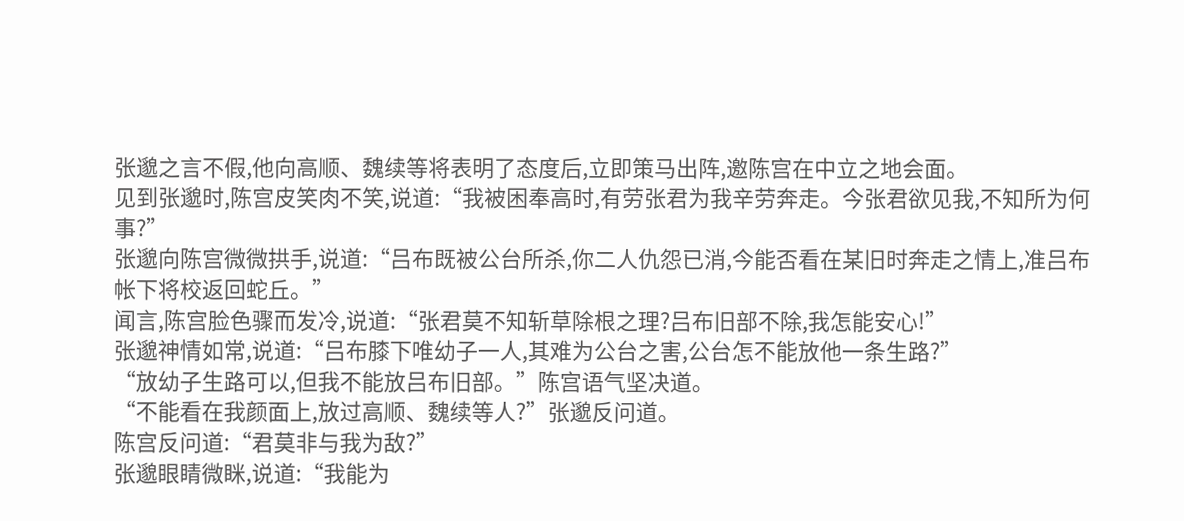张邈之言不假,他向高顺、魏续等将表明了态度后,立即策马出阵,邀陈宫在中立之地会面。
见到张邈时,陈宫皮笑肉不笑,说道:“我被困奉高时,有劳张君为我辛劳奔走。今张君欲见我,不知所为何事?”
张邈向陈宫微微拱手,说道:“吕布既被公台所杀,你二人仇怨已消,今能否看在某旧时奔走之情上,准吕布帐下将校返回蛇丘。”
闻言,陈宫脸色骤而发冷,说道:“张君莫不知斩草除根之理?吕布旧部不除,我怎能安心!”
张邈神情如常,说道:“吕布膝下唯幼子一人,其难为公台之害,公台怎不能放他一条生路?”
“放幼子生路可以,但我不能放吕布旧部。”陈宫语气坚决道。
“不能看在我颜面上,放过高顺、魏续等人?”张邈反问道。
陈宫反问道:“君莫非与我为敌?”
张邈眼睛微眯,说道:“我能为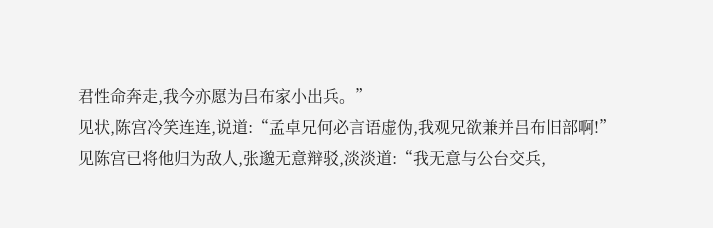君性命奔走,我今亦愿为吕布家小出兵。”
见状,陈宫冷笑连连,说道:“孟卓兄何必言语虚伪,我观兄欲兼并吕布旧部啊!”
见陈宫已将他归为敌人,张邈无意辩驳,淡淡道:“我无意与公台交兵,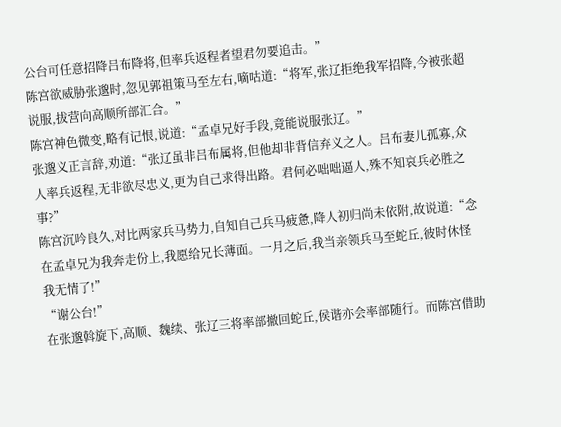公台可任意招降吕布降将,但率兵返程者望君勿要追击。”
陈宫欲威胁张邈时,忽见郭祖策马至左右,嘀咕道:“将军,张辽拒绝我军招降,今被张超说服,拔营向高顺所部汇合。”
陈宫神色微变,略有记恨,说道:“孟卓兄好手段,竟能说服张辽。”
张邈义正言辞,劝道:“张辽虽非吕布属将,但他却非背信弃义之人。吕布妻儿孤寡,众人率兵返程,无非欲尽忠义,更为自己求得出路。君何必咄咄逼人,殊不知哀兵必胜之事?”
陈宫沉吟良久,对比两家兵马势力,自知自己兵马疲惫,降人初归尚未依附,故说道:“念在孟卓兄为我奔走份上,我愿给兄长薄面。一月之后,我当亲领兵马至蛇丘,彼时休怪我无情了!”
“谢公台!”
在张邈斡旋下,高顺、魏续、张辽三将率部撤回蛇丘,侯谐亦会率部随行。而陈宫借助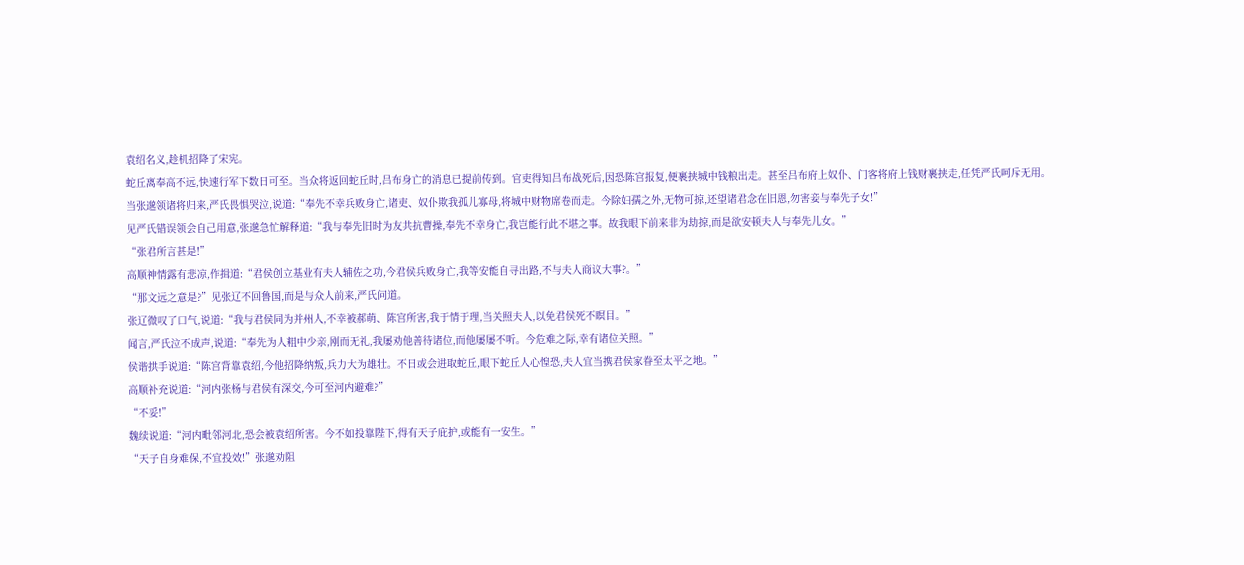袁绍名义,趁机招降了宋宪。
蛇丘离奉高不远,快速行军下数日可至。当众将返回蛇丘时,吕布身亡的消息已提前传到。官吏得知吕布战死后,因恐陈宫报复,便裹挟城中钱粮出走。甚至吕布府上奴仆、门客将府上钱财裹挟走,任凭严氏呵斥无用。
当张邈领诸将归来,严氏畏惧哭泣,说道:“奉先不幸兵败身亡,诸吏、奴仆欺我孤儿寡母,将城中财物席卷而走。今除妇孺之外,无物可掠,还望诸君念在旧恩,勿害妾与奉先子女!”
见严氏错误领会自己用意,张邈急忙解释道:“我与奉先旧时为友共抗曹操,奉先不幸身亡,我岂能行此不堪之事。故我眼下前来非为劫掠,而是欲安顿夫人与奉先儿女。”
“张君所言甚是!”
高顺神情露有悲凉,作揖道:“君侯创立基业有夫人辅佐之功,今君侯兵败身亡,我等安能自寻出路,不与夫人商议大事?。”
“那文远之意是?”见张辽不回鲁国,而是与众人前来,严氏问道。
张辽微叹了口气,说道:“我与君侯同为并州人,不幸被郝萌、陈宫所害,我于情于理,当关照夫人,以免君侯死不瞑目。”
闻言,严氏泣不成声,说道:“奉先为人粗中少亲,刚而无礼,我屡劝他善待诸位,而他屡屡不听。今危难之际,幸有诸位关照。”
侯谐拱手说道:“陈宫背靠袁绍,今他招降纳叛,兵力大为雄壮。不日或会进取蛇丘,眼下蛇丘人心惶恐,夫人宜当携君侯家眷至太平之地。”
高顺补充说道:“河内张杨与君侯有深交,今可至河内避难?”
“不妥!”
魏续说道:“河内毗邻河北,恐会被袁绍所害。今不如投靠陛下,得有天子庇护,或能有一安生。”
“天子自身难保,不宜投效!”张邈劝阻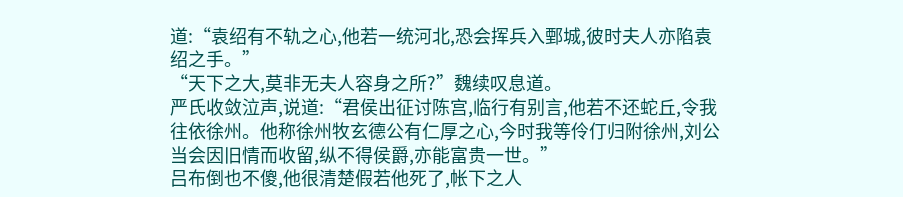道:“袁绍有不轨之心,他若一统河北,恐会挥兵入鄄城,彼时夫人亦陷袁绍之手。”
“天下之大,莫非无夫人容身之所?”魏续叹息道。
严氏收敛泣声,说道:“君侯出征讨陈宫,临行有别言,他若不还蛇丘,令我往依徐州。他称徐州牧玄德公有仁厚之心,今时我等伶仃归附徐州,刘公当会因旧情而收留,纵不得侯爵,亦能富贵一世。”
吕布倒也不傻,他很清楚假若他死了,帐下之人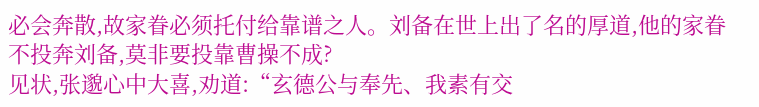必会奔散,故家眷必须托付给靠谱之人。刘备在世上出了名的厚道,他的家眷不投奔刘备,莫非要投靠曹操不成?
见状,张邈心中大喜,劝道:“玄德公与奉先、我素有交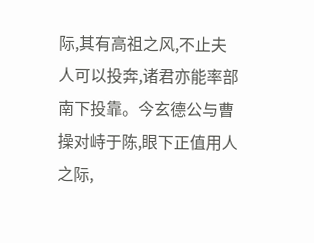际,其有高祖之风,不止夫人可以投奔,诸君亦能率部南下投靠。今玄德公与曹操对峙于陈,眼下正值用人之际,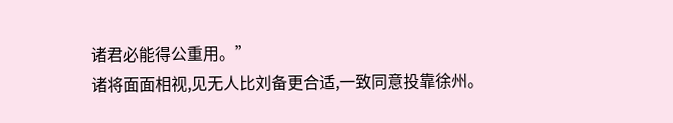诸君必能得公重用。”
诸将面面相视,见无人比刘备更合适,一致同意投靠徐州。